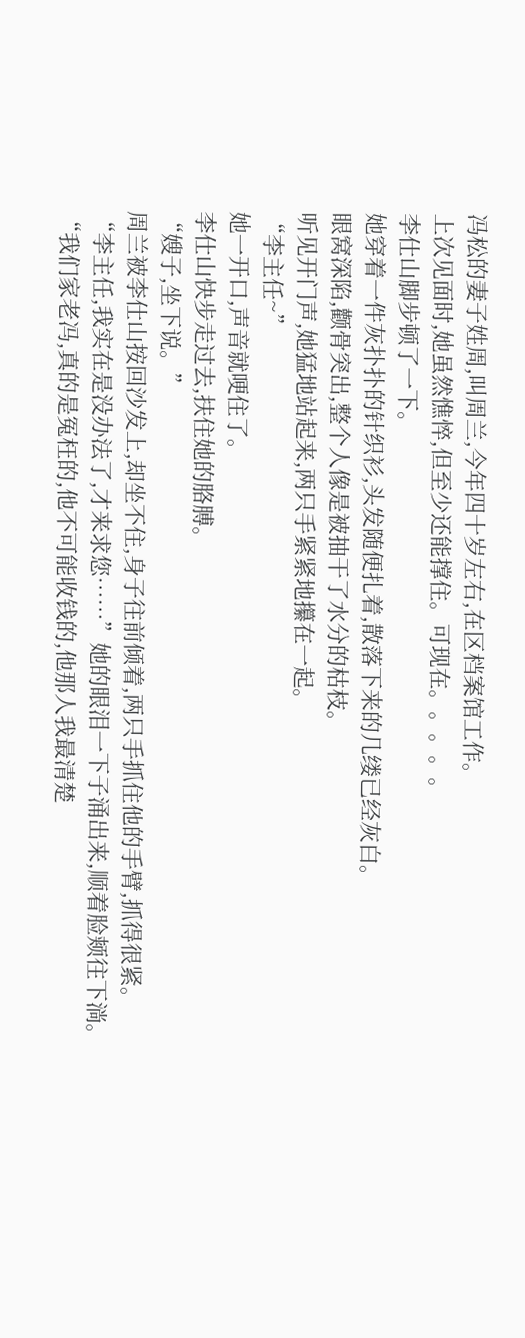冯松的妻子姓周,叫周兰,今年四十岁左右,在区档案馆工作。
上次见面时,她虽然憔悴,但至少还能撑住。可现在。。。。。
李仕山脚步顿了一下。
她穿着一件灰扑扑的针织衫,头发随便扎着,散落下来的几缕已经灰白。
眼窝深陷,颧骨突出,整个人像是被抽干了水分的枯枝。
听见开门声,她猛地站起来,两只手紧紧地攥在一起。
“李主任~”
她一开口,声音就哽住了。
李仕山快步走过去,扶住她的胳膊。
“嫂子,坐下说。”
周兰被李仕山按回沙发上,却坐不住,身子往前倾着,两只手抓住他的手臂,抓得很紧。
“李主任,我实在是没办法了,才来求您……”她的眼泪一下子涌出来,顺着脸颊往下淌。
“我们家老冯,真的是冤枉的,他不可能收钱的,他那人我最清楚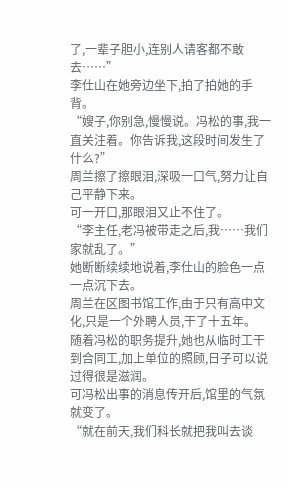了,一辈子胆小,连别人请客都不敢去……”
李仕山在她旁边坐下,拍了拍她的手背。
“嫂子,你别急,慢慢说。冯松的事,我一直关注着。你告诉我,这段时间发生了什么?”
周兰擦了擦眼泪,深吸一口气,努力让自己平静下来。
可一开口,那眼泪又止不住了。
“李主任,老冯被带走之后,我……我们家就乱了。”
她断断续续地说着,李仕山的脸色一点一点沉下去。
周兰在区图书馆工作,由于只有高中文化,只是一个外聘人员,干了十五年。
随着冯松的职务提升,她也从临时工干到合同工,加上单位的照顾,日子可以说过得很是滋润。
可冯松出事的消息传开后,馆里的气氛就变了。
“就在前天,我们科长就把我叫去谈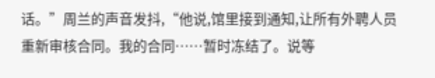话。”周兰的声音发抖,“他说,馆里接到通知,让所有外聘人员重新审核合同。我的合同……暂时冻结了。说等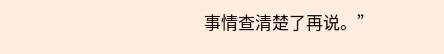事情查清楚了再说。”